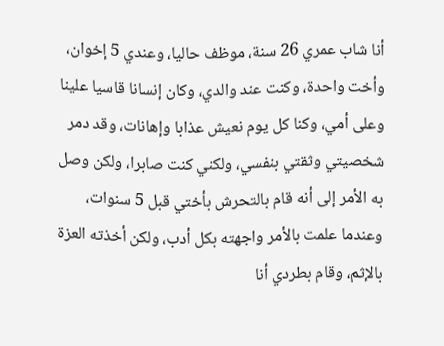أنا شاب عمري 26 سنة، موظف حاليا، وعندي 5 إخوان، وأخت واحدة، وكنت عند والدي، وكان إنسانا قاسيا علينا وعلى أمي، وكنا كل يوم نعيش عذابا وإهانات، وقد دمر شخصيتي وثقتي بنفسي، ولكني كنت صابرا، ولكن وصل به الأمر إلى أنه قام بالتحرش بأختي قبل 5 سنوات، وعندما علمت بالأمر واجهته بكل أدب، ولكن أخذته العزة بالإثم، وقام بطردي أنا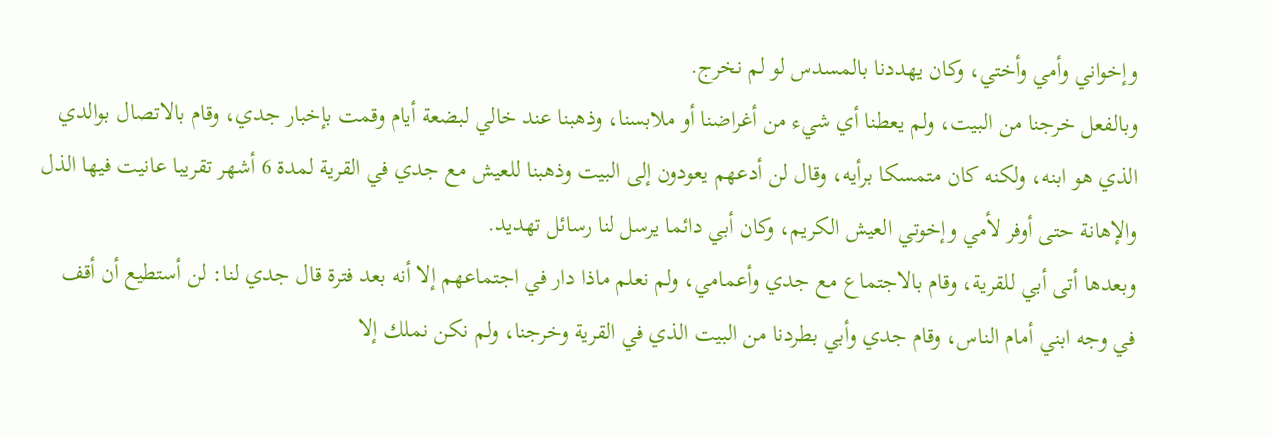وإخواني وأمي وأختي، وكان يهددنا بالمسدس لو لم نخرج.
وبالفعل خرجنا من البيت، ولم يعطنا أي شيء من أغراضنا أو ملابسنا، وذهبنا عند خالي لبضعة أيام وقمت بإخبار جدي، وقام بالاتصال بوالدي الذي هو ابنه، ولكنه كان متمسكا برأيه، وقال لن أدعهم يعودون إلى البيت وذهبنا للعيش مع جدي في القرية لمدة 6 أشهر تقريبا عانيت فيها الذل والإهانة حتى أوفر لأمي وإخوتي العيش الكريم، وكان أبي دائما يرسل لنا رسائل تهديد.
وبعدها أتى أبي للقرية، وقام بالاجتماع مع جدي وأعمامي، ولم نعلم ماذا دار في اجتماعهم إلا أنه بعد فترة قال جدي لنا: لن أستطيع أن أقف في وجه ابني أمام الناس، وقام جدي وأبي بطردنا من البيت الذي في القرية وخرجنا، ولم نكن نملك إلا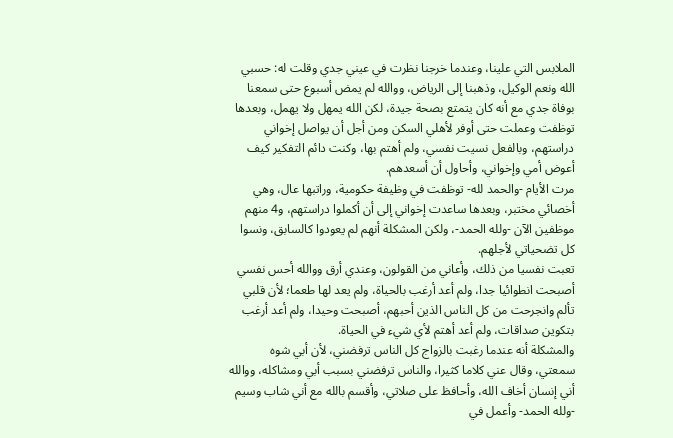الملابس التي علينا، وعندما خرجنا نظرت في عيني جدي وقلت له: حسبي الله ونعم الوكيل، وذهبنا إلى الرياض، ووالله لم يمض أسبوع حتى سمعنا بوفاة جدي مع أنه كان يتمتع بصحة جيدة، لكن الله يمهل ولا يهمل، وبعدها توظفت وعملت حتى أوفر لأهلي السكن ومن أجل أن يواصل إخواني دراستهم، وبالفعل نسيت نفسي، ولم أهتم بها، وكنت دائم التفكير كيف أعوض أمي وإخواني، وأحاول أن أسعدهم.
مرت الأيام -والحمد لله- توظفت في وظيفة حكومية، وراتبها عال، وهي أخصائي مختبر، وبعدها ساعدت إخواني إلى أن أكملوا دراستهم، و4 منهم موظفين الآن -ولله الحمد-، ولكن المشكلة أنهم لم يعودوا كالسابق، ونسوا كل تضحياتي لأجلهم.
تعبت نفسيا من ذلك، وأعاني من القولون، وعندي أرق ووالله أحس نفسي أصبحت انطوائيا جدا، ولم أعد أرغب بالحياة، ولم يعد لها طعما؛ لأن قلبي تألم وانجرحت من كل الناس الذين أحبهم، أصبحت وحيدا، ولم أعد أرغب بتكوين صداقات، ولم أعد أهتم لأي شيء في الحياة.
والمشكلة أنه عندما رغبت بالزواج كل الناس ترفضني، لأن أبي شوه سمعتي، وقال عني كلاما كثيرا، والناس ترفضني بسبب أبي ومشاكله، ووالله أني إنسان أخاف الله، وأحافظ على صلاتي، وأقسم بالله مع أني شاب وسيم -ولله الحمد- وأعمل في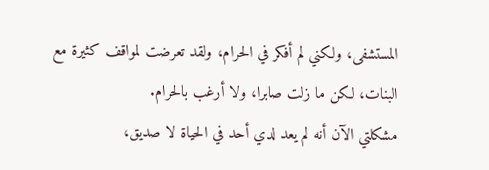المستشفى، ولكني لم أفكر في الحرام، ولقد تعرضت لمواقف كثيرة مع البنات، لكن ما زلت صابرا، ولا أرغب بالحرام.
مشكلتي الآن أنه لم يعد لدي أحد في الحياة لا صديق،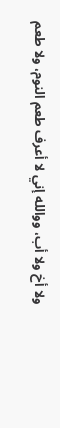ولا أخ ولا أب، ووالله إني لا أعرف طعم النوم، ولا طعم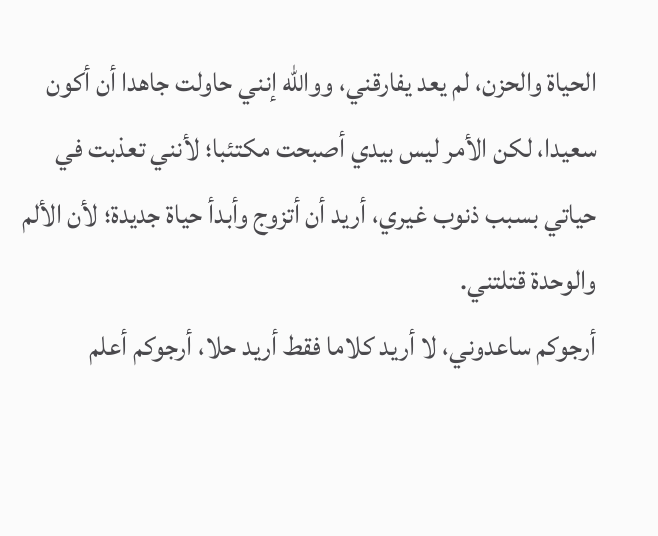الحياة والحزن، لم يعد يفارقني، ووالله إنني حاولت جاهدا أن أكون سعيدا، لكن الأمر ليس بيدي أصبحت مكتئبا؛ لأنني تعذبت في حياتي بسبب ذنوب غيري، أريد أن أتزوج وأبدأ حياة جديدة؛ لأن الألم والوحدة قتلتني.
أرجوكم ساعدوني، لا أريد كلاما فقط أريد حلا، أرجوكم أعلم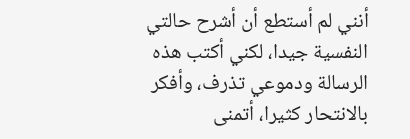أنني لم أستطع أن أشرح حالتي النفسية جيدا، لكني أكتب هذه الرسالة ودموعي تذرف، وأفكر بالانتحار كثيرا، أتمنى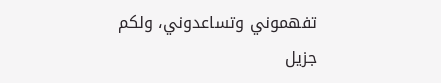تفهموني وتساعدوني، ولكم جزيل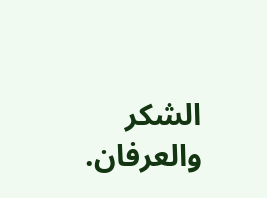الشكر والعرفان.